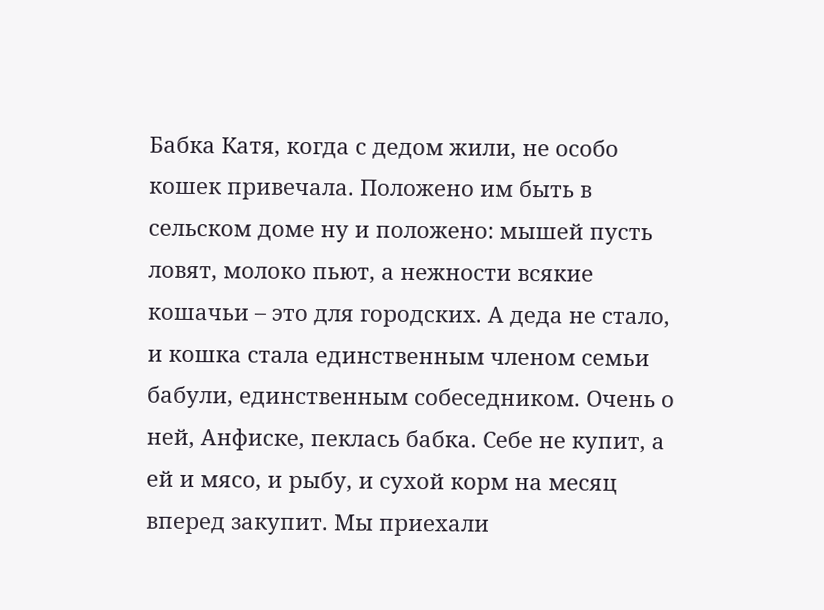Бабка Катя, когда с дедом жили, не особо кошек привечала. Положено им быть в сельском доме ну и положено: мышей пусть ловят, молоко пьют, а нежности всякие кошачьи – это для городских. А деда не стало, и кошка стала единственным членом семьи бабули, единственным собеседником. Очень о ней, Анфиске, пеклась бабка. Себе не купит, а ей и мясо, и рыбу, и сухой корм на месяц вперед закупит. Мы приехали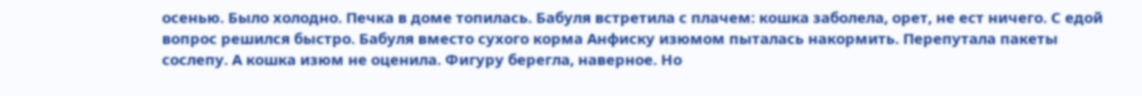осенью. Было холодно. Печка в доме топилась. Бабуля встретила с плачем: кошка заболела, орет, не ест ничего. С едой вопрос решился быстро. Бабуля вместо сухого корма Анфиску изюмом пыталась накормить. Перепутала пакеты сослепу. А кошка изюм не оценила. Фигуру берегла, наверное. Но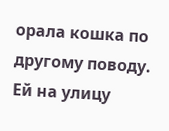орала кошка по другому поводу. Ей на улицу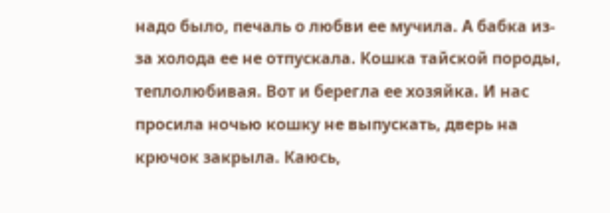надо было, печаль о любви ее мучила. А бабка из-за холода ее не отпускала. Кошка тайской породы, теплолюбивая. Вот и берегла ее хозяйка. И нас просила ночью кошку не выпускать, дверь на крючок закрыла. Каюсь,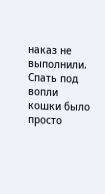наказ не выполнили. Спать под вопли кошки было просто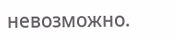невозможно.